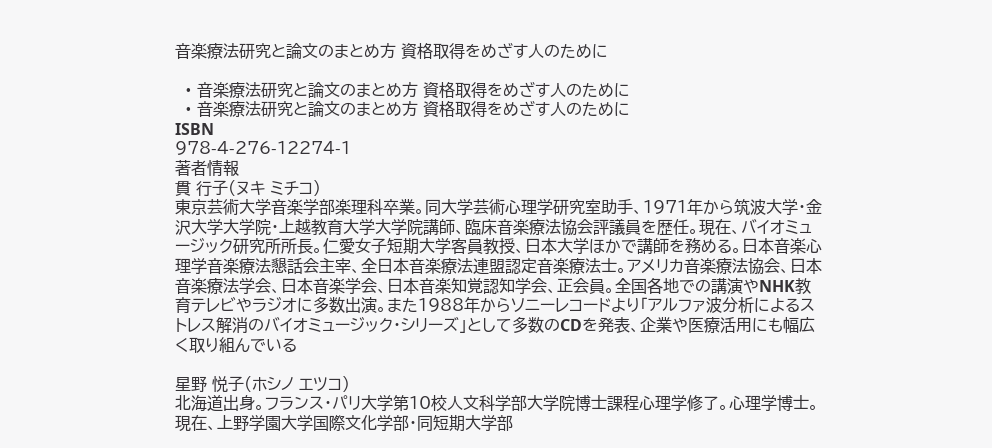音楽療法研究と論文のまとめ方 資格取得をめざす人のために

  • 音楽療法研究と論文のまとめ方 資格取得をめざす人のために
  • 音楽療法研究と論文のまとめ方 資格取得をめざす人のために
ISBN
978-4-276-12274-1
著者情報
貫 行子(ヌキ ミチコ)
東京芸術大学音楽学部楽理科卒業。同大学芸術心理学研究室助手、1971年から筑波大学・金沢大学大学院・上越教育大学大学院講師、臨床音楽療法協会評議員を歴任。現在、バイオミュージック研究所所長。仁愛女子短期大学客員教授、日本大学ほかで講師を務める。日本音楽心理学音楽療法懇話会主宰、全日本音楽療法連盟認定音楽療法士。アメリカ音楽療法協会、日本音楽療法学会、日本音楽学会、日本音楽知覚認知学会、正会員。全国各地での講演やNHK教育テレビやラジオに多数出演。また1988年からソニーレコードより「アルファ波分析によるストレス解消のバイオミュージック・シリーズ」として多数のCDを発表、企業や医療活用にも幅広く取り組んでいる

星野 悦子(ホシノ エツコ)
北海道出身。フランス・パリ大学第10校人文科学部大学院博士課程心理学修了。心理学博士。現在、上野学園大学国際文化学部・同短期大学部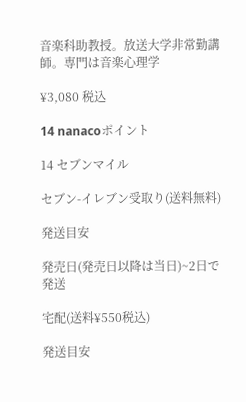音楽科助教授。放送大学非常勤講師。専門は音楽心理学

¥3,080 税込

14 nanacoポイント

14 セブンマイル

セブン-イレブン受取り(送料無料)

発送目安

発売日(発売日以降は当日)~2日で発送

宅配(送料¥550税込)

発送目安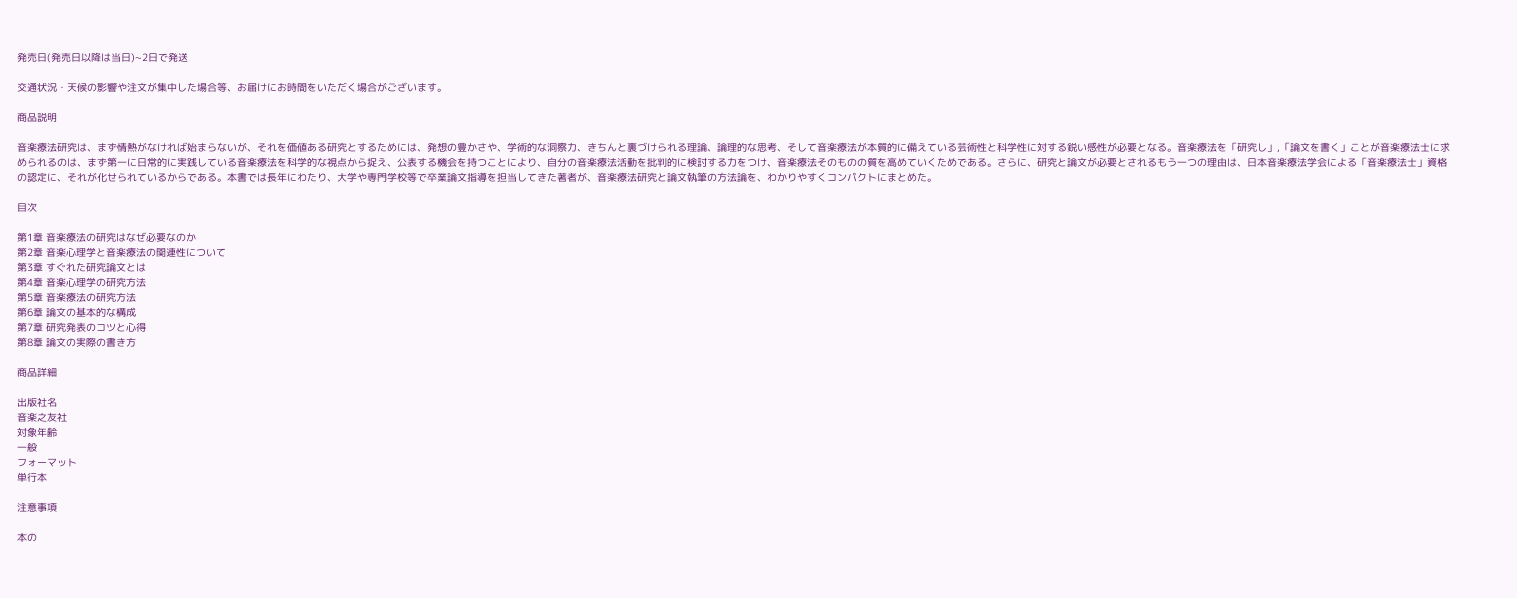発売日(発売日以降は当日)~2日で発送

交通状況・天候の影響や注文が集中した場合等、お届けにお時間をいただく場合がございます。

商品説明

音楽療法研究は、まず情熱がなければ始まらないが、それを価値ある研究とするためには、発想の豊かさや、学術的な洞察力、きちんと裏づけられる理論、論理的な思考、そして音楽療法が本質的に備えている芸術性と科学性に対する鋭い感性が必要となる。音楽療法を「研究し」,「論文を書く」ことが音楽療法士に求められるのは、まず第一に日常的に実践している音楽療法を科学的な視点から捉え、公表する機会を持つことにより、自分の音楽療法活動を批判的に検討する力をつけ、音楽療法そのものの質を高めていくためである。さらに、研究と論文が必要とされるもう一つの理由は、日本音楽療法学会による「音楽療法士」資格の認定に、それが化せられているからである。本書では長年にわたり、大学や専門学校等で卒業論文指導を担当してきた著者が、音楽療法研究と論文執筆の方法論を、わかりやすくコンパクトにまとめた。

目次

第1章 音楽療法の研究はなぜ必要なのか
第2章 音楽心理学と音楽療法の関連性について
第3章 すぐれた研究論文とは
第4章 音楽心理学の研究方法
第5章 音楽療法の研究方法
第6章 論文の基本的な構成
第7章 研究発表のコツと心得
第8章 論文の実際の書き方

商品詳細

出版社名
音楽之友社
対象年齢
一般
フォーマット
単行本

注意事項

本の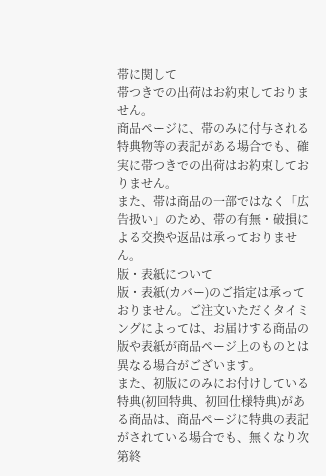帯に関して
帯つきでの出荷はお約束しておりません。
商品ページに、帯のみに付与される特典物等の表記がある場合でも、確実に帯つきでの出荷はお約束しておりません。
また、帯は商品の一部ではなく「広告扱い」のため、帯の有無・破損による交換や返品は承っておりません。
版・表紙について
版・表紙(カバー)のご指定は承っておりません。ご注文いただくタイミングによっては、お届けする商品の版や表紙が商品ページ上のものとは異なる場合がございます。
また、初版にのみにお付けしている特典(初回特典、初回仕様特典)がある商品は、商品ページに特典の表記がされている場合でも、無くなり次第終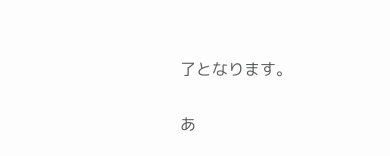了となります。

あ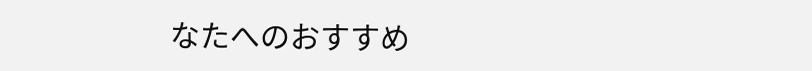なたへのおすすめ